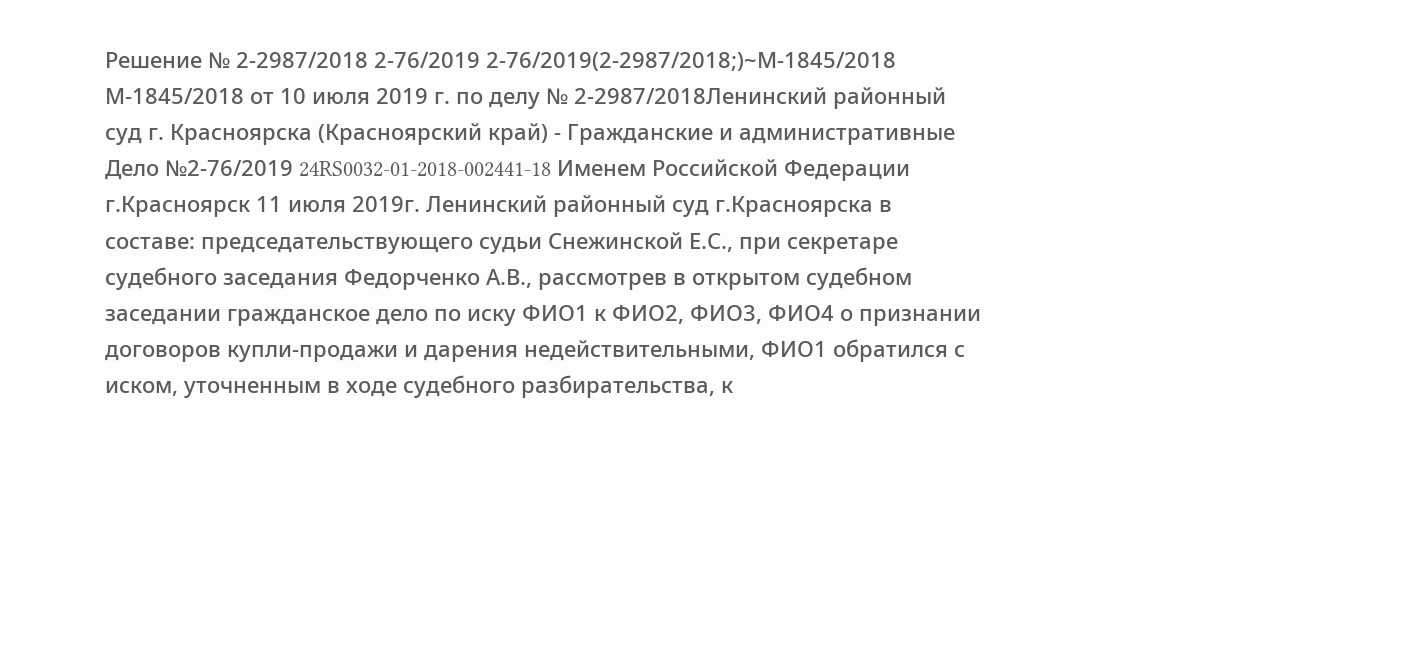Решение № 2-2987/2018 2-76/2019 2-76/2019(2-2987/2018;)~М-1845/2018 М-1845/2018 от 10 июля 2019 г. по делу № 2-2987/2018Ленинский районный суд г. Красноярска (Красноярский край) - Гражданские и административные Дело №2-76/2019 24RS0032-01-2018-002441-18 Именем Российской Федерации г.Красноярск 11 июля 2019г. Ленинский районный суд г.Красноярска в составе: председательствующего судьи Снежинской Е.С., при секретаре судебного заседания Федорченко А.В., рассмотрев в открытом судебном заседании гражданское дело по иску ФИО1 к ФИО2, ФИО3, ФИО4 о признании договоров купли-продажи и дарения недействительными, ФИО1 обратился с иском, уточненным в ходе судебного разбирательства, к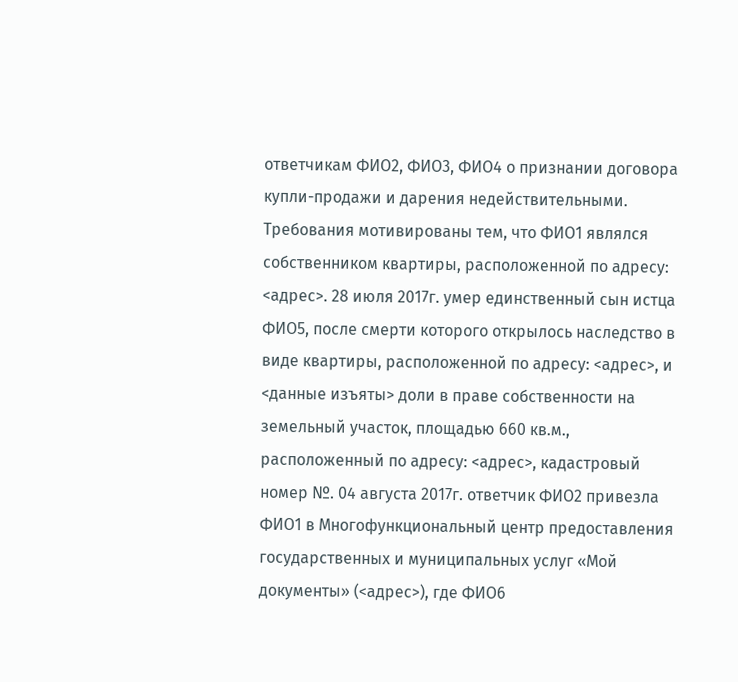ответчикам ФИО2, ФИО3, ФИО4 о признании договора купли-продажи и дарения недействительными. Требования мотивированы тем, что ФИО1 являлся собственником квартиры, расположенной по адресу: <адрес>. 28 июля 2017г. умер единственный сын истца ФИО5, после смерти которого открылось наследство в виде квартиры, расположенной по адресу: <адрес>, и <данные изъяты> доли в праве собственности на земельный участок, площадью 660 кв.м., расположенный по адресу: <адрес>, кадастровый номер №. 04 августа 2017г. ответчик ФИО2 привезла ФИО1 в Многофункциональный центр предоставления государственных и муниципальных услуг «Мой документы» (<адрес>), где ФИО6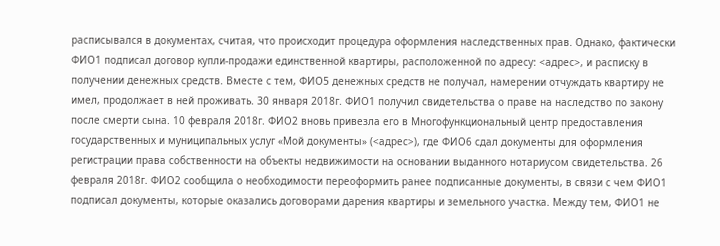расписывался в документах, считая, что происходит процедура оформления наследственных прав. Однако, фактически ФИО1 подписал договор купли-продажи единственной квартиры, расположенной по адресу: <адрес>, и расписку в получении денежных средств. Вместе с тем, ФИО5 денежных средств не получал, намерении отчуждать квартиру не имел, продолжает в ней проживать. 30 января 2018г. ФИО1 получил свидетельства о праве на наследство по закону после смерти сына. 10 февраля 2018г. ФИО2 вновь привезла его в Многофункциональный центр предоставления государственных и муниципальных услуг «Мой документы» (<адрес>), где ФИО6 сдал документы для оформления регистрации права собственности на объекты недвижимости на основании выданного нотариусом свидетельства. 26 февраля 2018г. ФИО2 сообщила о необходимости переоформить ранее подписанные документы, в связи с чем ФИО1 подписал документы, которые оказались договорами дарения квартиры и земельного участка. Между тем, ФИО1 не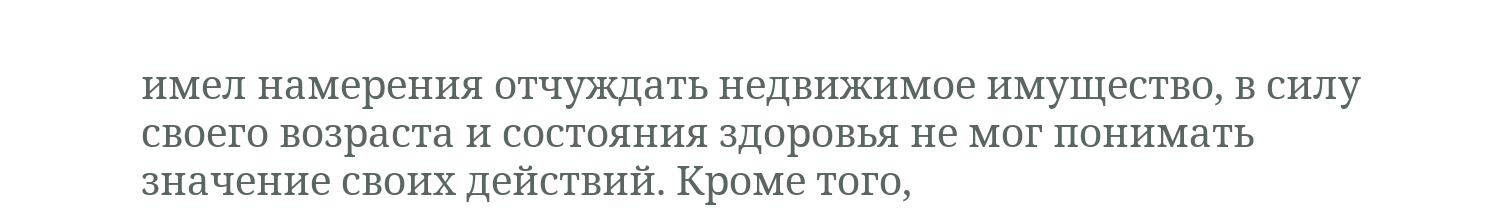имел намерения отчуждать недвижимое имущество, в силу своего возраста и состояния здоровья не мог понимать значение своих действий. Кроме того,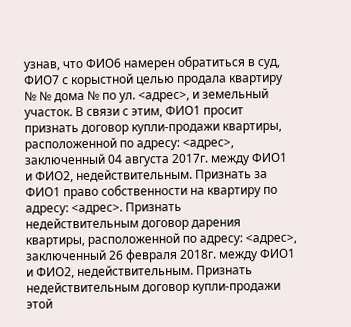узнав, что ФИО6 намерен обратиться в суд, ФИО7 с корыстной целью продала квартиру № № дома № по ул. <адрес>, и земельный участок. В связи с этим, ФИО1 просит признать договор купли-продажи квартиры, расположенной по адресу: <адрес>, заключенный 04 августа 2017г. между ФИО1 и ФИО2, недействительным. Признать за ФИО1 право собственности на квартиру по адресу: <адрес>. Признать недействительным договор дарения квартиры, расположенной по адресу: <адрес>, заключенный 26 февраля 2018г. между ФИО1 и ФИО2, недействительным. Признать недействительным договор купли-продажи этой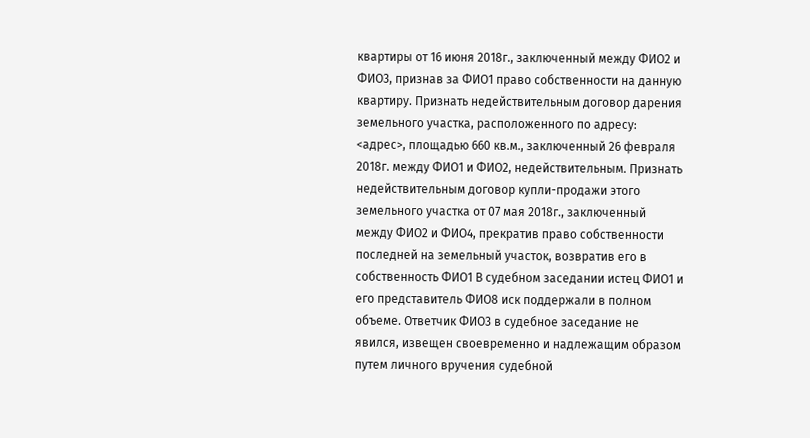квартиры от 16 июня 2018г., заключенный между ФИО2 и ФИО3, признав за ФИО1 право собственности на данную квартиру. Признать недействительным договор дарения земельного участка, расположенного по адресу: <адрес>, площадью 660 кв.м., заключенный 26 февраля 2018г. между ФИО1 и ФИО2, недействительным. Признать недействительным договор купли-продажи этого земельного участка от 07 мая 2018г., заключенный между ФИО2 и ФИО4, прекратив право собственности последней на земельный участок, возвратив его в собственность ФИО1 В судебном заседании истец ФИО1 и его представитель ФИО8 иск поддержали в полном объеме. Ответчик ФИО3 в судебное заседание не явился, извещен своевременно и надлежащим образом путем личного вручения судебной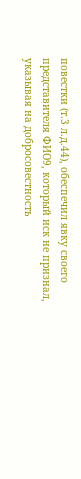повестки (т.3 л.д.44), обеспечил явку своего представителя ФИО9, который иск не признал, указывая на добросовестность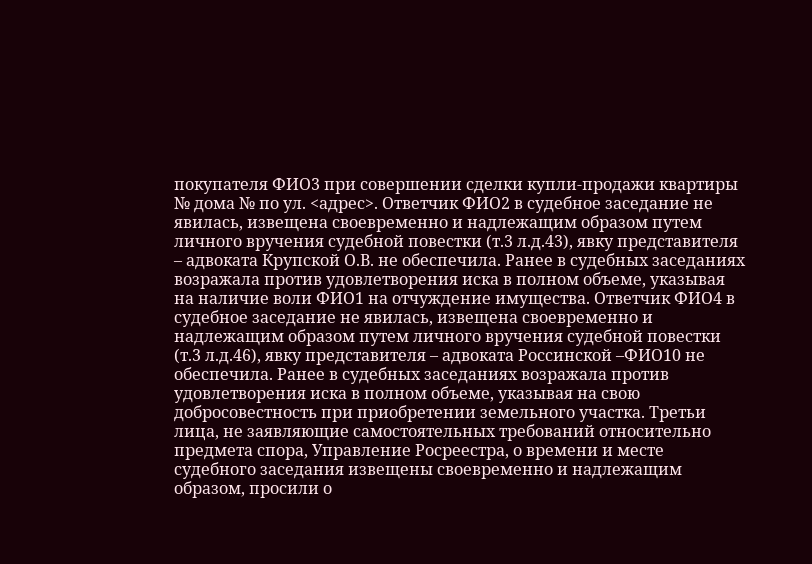покупателя ФИО3 при совершении сделки купли-продажи квартиры № дома № по ул. <адрес>. Ответчик ФИО2 в судебное заседание не явилась, извещена своевременно и надлежащим образом путем личного вручения судебной повестки (т.3 л.д.43), явку представителя – адвоката Крупской О.В. не обеспечила. Ранее в судебных заседаниях возражала против удовлетворения иска в полном объеме, указывая на наличие воли ФИО1 на отчуждение имущества. Ответчик ФИО4 в судебное заседание не явилась, извещена своевременно и надлежащим образом путем личного вручения судебной повестки (т.3 л.д.46), явку представителя – адвоката Россинской –ФИО10 не обеспечила. Ранее в судебных заседаниях возражала против удовлетворения иска в полном объеме, указывая на свою добросовестность при приобретении земельного участка. Третьи лица, не заявляющие самостоятельных требований относительно предмета спора, Управление Росреестра, о времени и месте судебного заседания извещены своевременно и надлежащим образом, просили о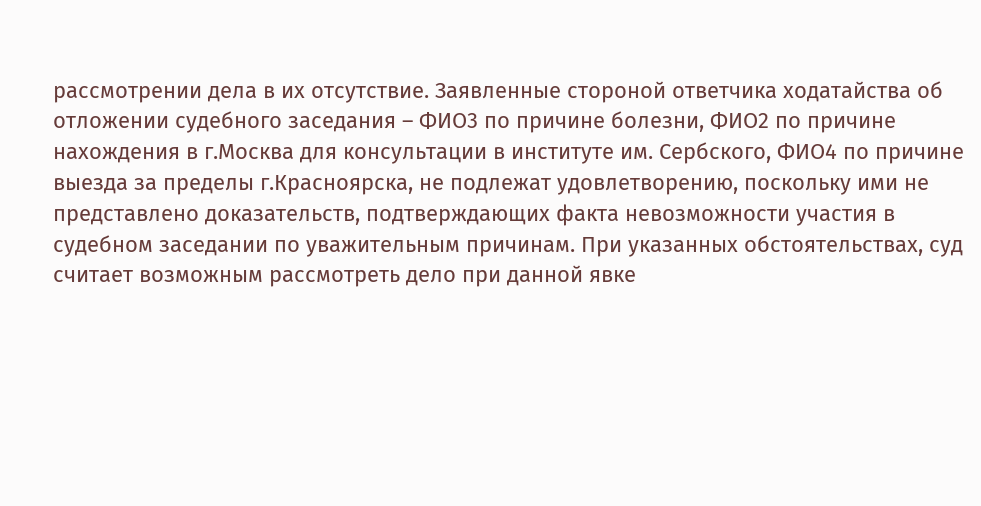рассмотрении дела в их отсутствие. Заявленные стороной ответчика ходатайства об отложении судебного заседания – ФИО3 по причине болезни, ФИО2 по причине нахождения в г.Москва для консультации в институте им. Сербского, ФИО4 по причине выезда за пределы г.Красноярска, не подлежат удовлетворению, поскольку ими не представлено доказательств, подтверждающих факта невозможности участия в судебном заседании по уважительным причинам. При указанных обстоятельствах, суд считает возможным рассмотреть дело при данной явке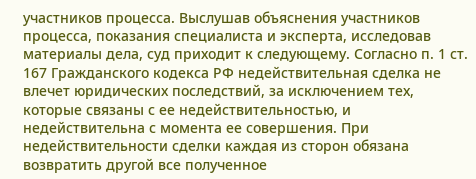участников процесса. Выслушав объяснения участников процесса, показания специалиста и эксперта, исследовав материалы дела, суд приходит к следующему. Согласно п. 1 ст. 167 Гражданского кодекса РФ недействительная сделка не влечет юридических последствий, за исключением тех, которые связаны с ее недействительностью, и недействительна с момента ее совершения. При недействительности сделки каждая из сторон обязана возвратить другой все полученное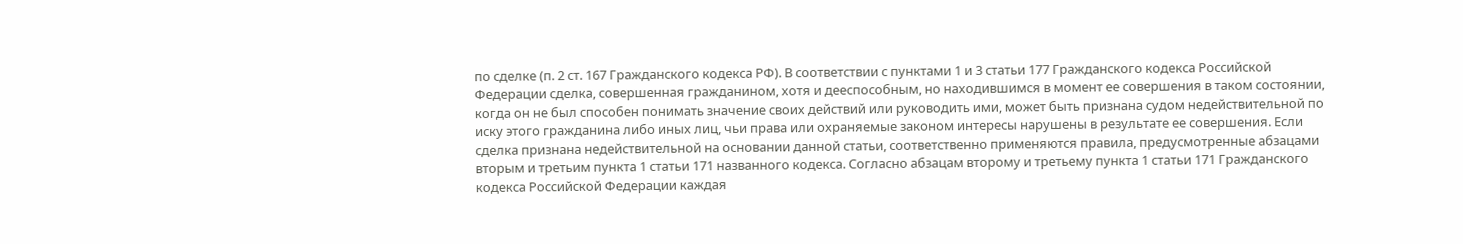по сделке (п. 2 ст. 167 Гражданского кодекса РФ). В соответствии с пунктами 1 и 3 статьи 177 Гражданского кодекса Российской Федерации сделка, совершенная гражданином, хотя и дееспособным, но находившимся в момент ее совершения в таком состоянии, когда он не был способен понимать значение своих действий или руководить ими, может быть признана судом недействительной по иску этого гражданина либо иных лиц, чьи права или охраняемые законом интересы нарушены в результате ее совершения. Если сделка признана недействительной на основании данной статьи, соответственно применяются правила, предусмотренные абзацами вторым и третьим пункта 1 статьи 171 названного кодекса. Согласно абзацам второму и третьему пункта 1 статьи 171 Гражданского кодекса Российской Федерации каждая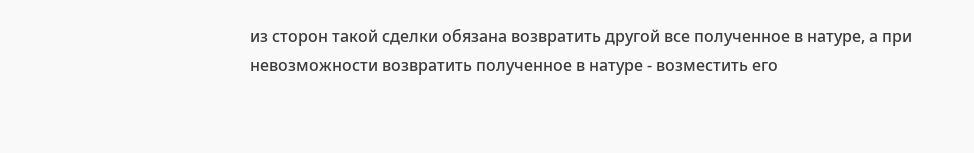из сторон такой сделки обязана возвратить другой все полученное в натуре, а при невозможности возвратить полученное в натуре - возместить его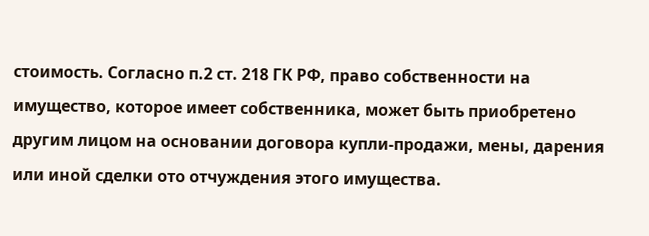стоимость. Согласно п.2 ст. 218 ГК РФ, право собственности на имущество, которое имеет собственника, может быть приобретено другим лицом на основании договора купли-продажи, мены, дарения или иной сделки ото отчуждения этого имущества.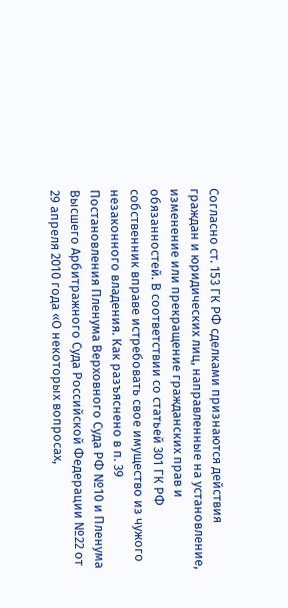Согласно ст. 153 ГК РФ сделками признаются действия граждан и юридических лиц, направленные на установление, изменение или прекращение гражданских прав и обязанностей. В соответствии со статьей 301 ГК РФ собственник вправе истребовать свое имущество из чужого незаконного владения. Как разъяснено в п. 39 Постановления Пленума Верховного Суда РФ №10 и Пленума Высшего Арбитражного Суда Российской Федерации №22 от 29 апреля 2010 года «О некоторых вопросах,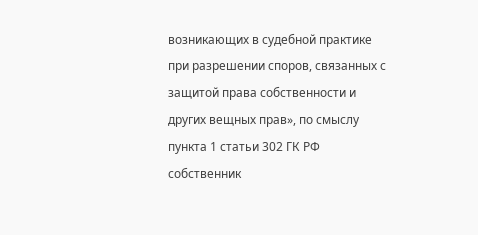возникающих в судебной практике при разрешении споров, связанных с защитой права собственности и других вещных прав», по смыслу пункта 1 статьи 302 ГК РФ собственник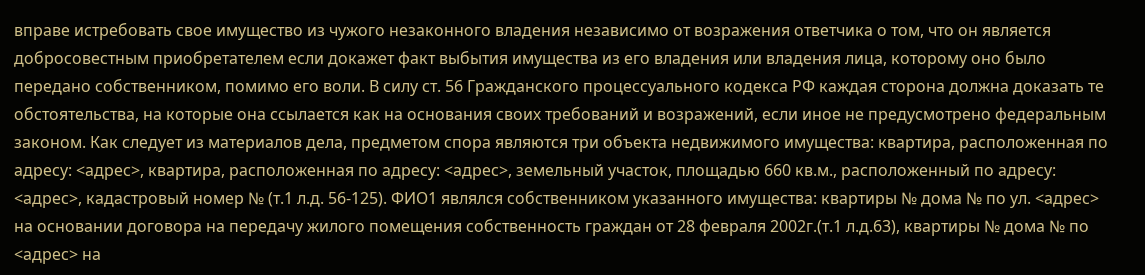вправе истребовать свое имущество из чужого незаконного владения независимо от возражения ответчика о том, что он является добросовестным приобретателем если докажет факт выбытия имущества из его владения или владения лица, которому оно было передано собственником, помимо его воли. В силу ст. 56 Гражданского процессуального кодекса РФ каждая сторона должна доказать те обстоятельства, на которые она ссылается как на основания своих требований и возражений, если иное не предусмотрено федеральным законом. Как следует из материалов дела, предметом спора являются три объекта недвижимого имущества: квартира, расположенная по адресу: <адрес>, квартира, расположенная по адресу: <адрес>, земельный участок, площадью 660 кв.м., расположенный по адресу: <адрес>, кадастровый номер № (т.1 л.д. 56-125). ФИО1 являлся собственником указанного имущества: квартиры № дома № по ул. <адрес> на основании договора на передачу жилого помещения собственность граждан от 28 февраля 2002г.(т.1 л.д.63), квартиры № дома № по <адрес> на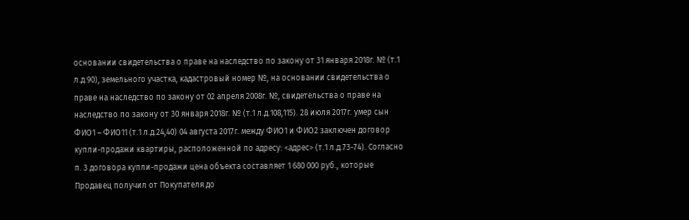основании свидетельства о праве на наследство по закону от 31 января 2018г. № (т.1 л.д.90), земельного участка, кадастровый номер №, на основании свидетельства о праве на наследство по закону от 02 апреля 2008г. №, свидетельства о праве на наследство по закону от 30 января 2018г. № (т.1 л.д.108,115). 28 июля 2017г. умер сын ФИО1 – ФИО11 (т.1 л.д.24,40) 04 августа 2017г. между ФИО1 и ФИО2 заключен договор купли-продажи квартиры, расположенной по адресу: <адрес> (т.1 л.д.73-74). Согласно п. 3 договора купли-продажи цена объекта составляет 1 680 000 руб., которые Продавец получил от Покупателя до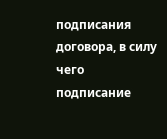подписания договора, в силу чего подписание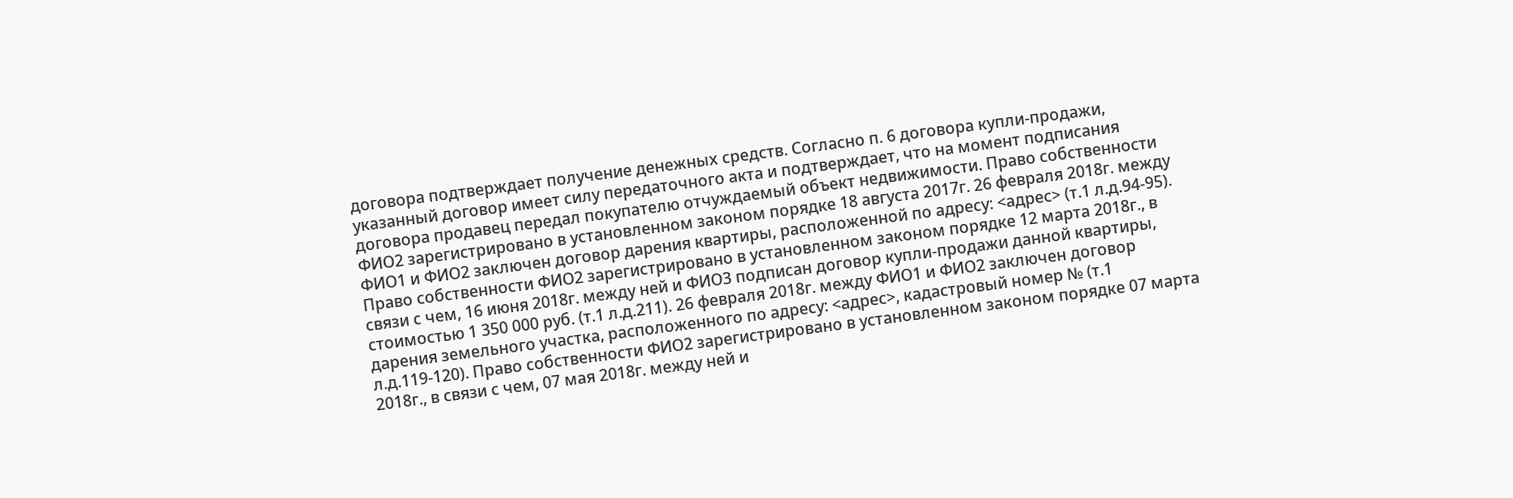договора подтверждает получение денежных средств. Согласно п. 6 договора купли-продажи, указанный договор имеет силу передаточного акта и подтверждает, что на момент подписания договора продавец передал покупателю отчуждаемый объект недвижимости. Право собственности ФИО2 зарегистрировано в установленном законом порядке 18 августа 2017г. 26 февраля 2018г. между ФИО1 и ФИО2 заключен договор дарения квартиры, расположенной по адресу: <адрес> (т.1 л.д.94-95). Право собственности ФИО2 зарегистрировано в установленном законом порядке 12 марта 2018г., в связи с чем, 16 июня 2018г. между ней и ФИО3 подписан договор купли-продажи данной квартиры, стоимостью 1 350 000 руб. (т.1 л.д.211). 26 февраля 2018г. между ФИО1 и ФИО2 заключен договор дарения земельного участка, расположенного по адресу: <адрес>, кадастровый номер № (т.1 л.д.119-120). Право собственности ФИО2 зарегистрировано в установленном законом порядке 07 марта 2018г., в связи с чем, 07 мая 2018г. между ней и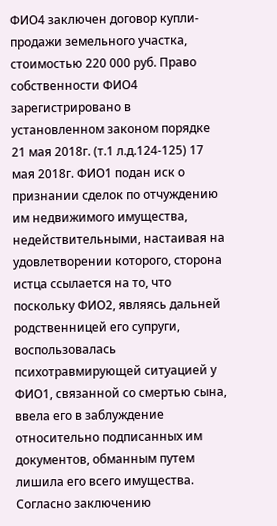ФИО4 заключен договор купли-продажи земельного участка, стоимостью 220 000 руб. Право собственности ФИО4 зарегистрировано в установленном законом порядке 21 мая 2018г. (т.1 л.д.124-125) 17 мая 2018г. ФИО1 подан иск о признании сделок по отчуждению им недвижимого имущества, недействительными, настаивая на удовлетворении которого, сторона истца ссылается на то, что поскольку ФИО2, являясь дальней родственницей его супруги, воспользовалась психотравмирующей ситуацией у ФИО1, связанной со смертью сына, ввела его в заблуждение относительно подписанных им документов, обманным путем лишила его всего имущества. Согласно заключению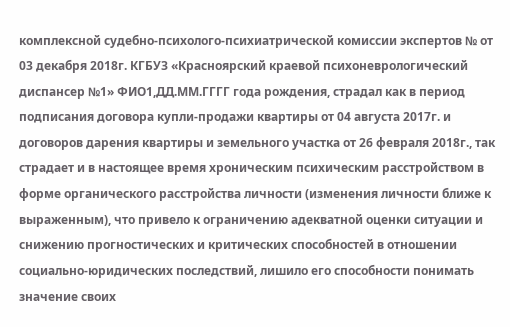комплексной судебно-психолого-психиатрической комиссии экспертов № от 03 декабря 2018г. КГБУЗ «Красноярский краевой психоневрологический диспансер №1» ФИО1,ДД.ММ.ГГГГ года рождения, страдал как в период подписания договора купли-продажи квартиры от 04 августа 2017г. и договоров дарения квартиры и земельного участка от 26 февраля 2018г., так страдает и в настоящее время хроническим психическим расстройством в форме органического расстройства личности (изменения личности ближе к выраженным), что привело к ограничению адекватной оценки ситуации и снижению прогностических и критических способностей в отношении социально-юридических последствий, лишило его способности понимать значение своих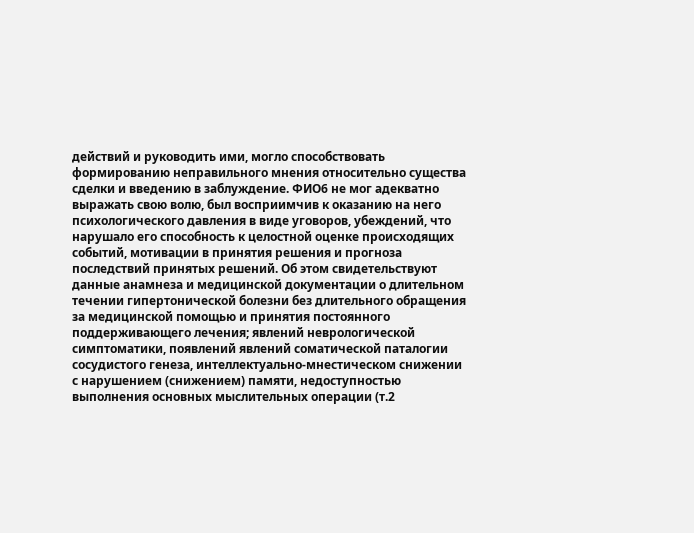действий и руководить ими, могло способствовать формированию неправильного мнения относительно существа сделки и введению в заблуждение. ФИО6 не мог адекватно выражать свою волю, был восприимчив к оказанию на него психологического давления в виде уговоров, убеждений, что нарушало его способность к целостной оценке происходящих событий, мотивации в принятия решения и прогноза последствий принятых решений. Об этом свидетельствуют данные анамнеза и медицинской документации о длительном течении гипертонической болезни без длительного обращения за медицинской помощью и принятия постоянного поддерживающего лечения; явлений неврологической симптоматики, появлений явлений соматической паталогии сосудистого генеза, интеллектуально-мнестическом снижении с нарушением (снижением) памяти, недоступностью выполнения основных мыслительных операции (т.2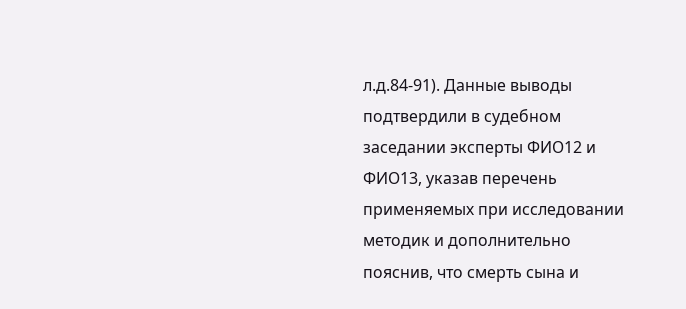л.д.84-91). Данные выводы подтвердили в судебном заседании эксперты ФИО12 и ФИО13, указав перечень применяемых при исследовании методик и дополнительно пояснив, что смерть сына и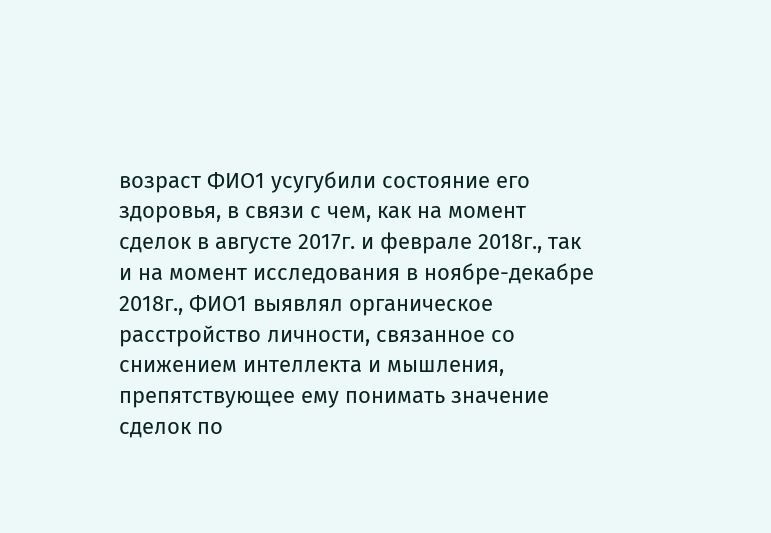возраст ФИО1 усугубили состояние его здоровья, в связи с чем, как на момент сделок в августе 2017г. и феврале 2018г., так и на момент исследования в ноябре-декабре 2018г., ФИО1 выявлял органическое расстройство личности, связанное со снижением интеллекта и мышления, препятствующее ему понимать значение сделок по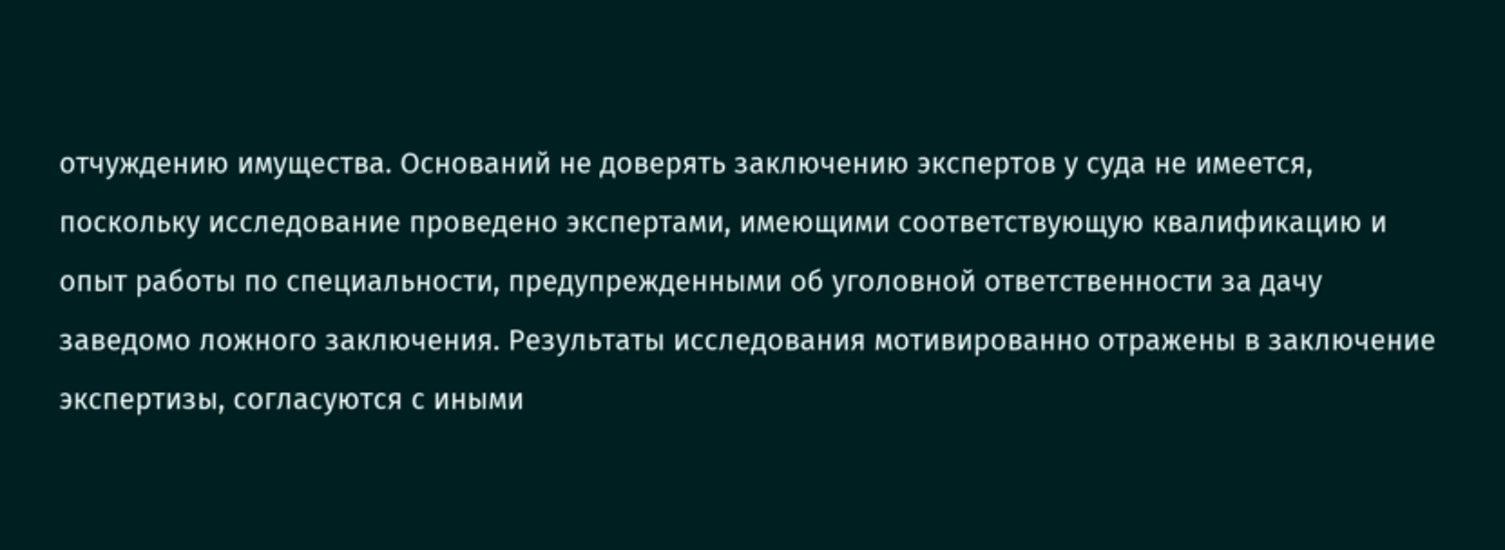отчуждению имущества. Оснований не доверять заключению экспертов у суда не имеется, поскольку исследование проведено экспертами, имеющими соответствующую квалификацию и опыт работы по специальности, предупрежденными об уголовной ответственности за дачу заведомо ложного заключения. Результаты исследования мотивированно отражены в заключение экспертизы, согласуются с иными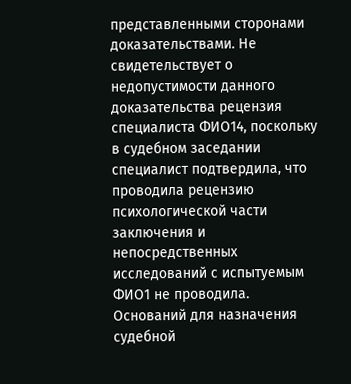представленными сторонами доказательствами. Не свидетельствует о недопустимости данного доказательства рецензия специалиста ФИО14, поскольку в судебном заседании специалист подтвердила, что проводила рецензию психологической части заключения и непосредственных исследований с испытуемым ФИО1 не проводила. Оснований для назначения судебной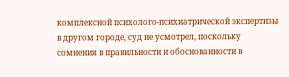комплексной психолого-психиатрической экспертизы в другом городе, суд не усмотрел, поскольку сомнения в правильности и обоснованности в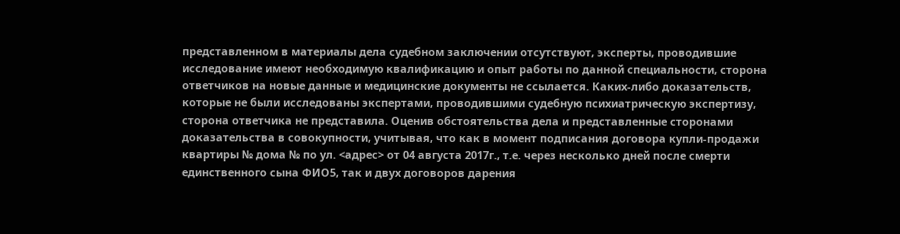представленном в материалы дела судебном заключении отсутствуют, эксперты, проводившие исследование имеют необходимую квалификацию и опыт работы по данной специальности, сторона ответчиков на новые данные и медицинские документы не ссылается. Каких-либо доказательств, которые не были исследованы экспертами, проводившими судебную психиатрическую экспертизу, сторона ответчика не представила. Оценив обстоятельства дела и представленные сторонами доказательства в совокупности, учитывая, что как в момент подписания договора купли-продажи квартиры № дома № по ул. <адрес> от 04 августа 2017г., т.е. через несколько дней после смерти единственного сына ФИО5, так и двух договоров дарения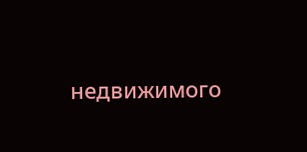недвижимого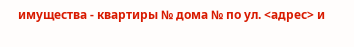имущества - квартиры № дома № по ул. <адрес> и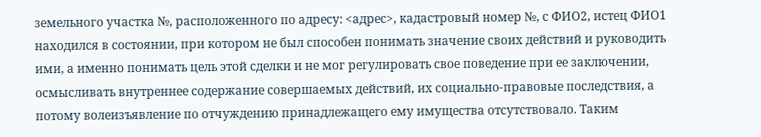земельного участка №, расположенного по адресу: <адрес>, кадастровый номер №, с ФИО2, истец ФИО1 находился в состоянии, при котором не был способен понимать значение своих действий и руководить ими, а именно понимать цель этой сделки и не мог регулировать свое поведение при ее заключении, осмысливать внутреннее содержание совершаемых действий, их социально-правовые последствия, а потому волеизъявление по отчуждению принадлежащего ему имущества отсутствовало. Таким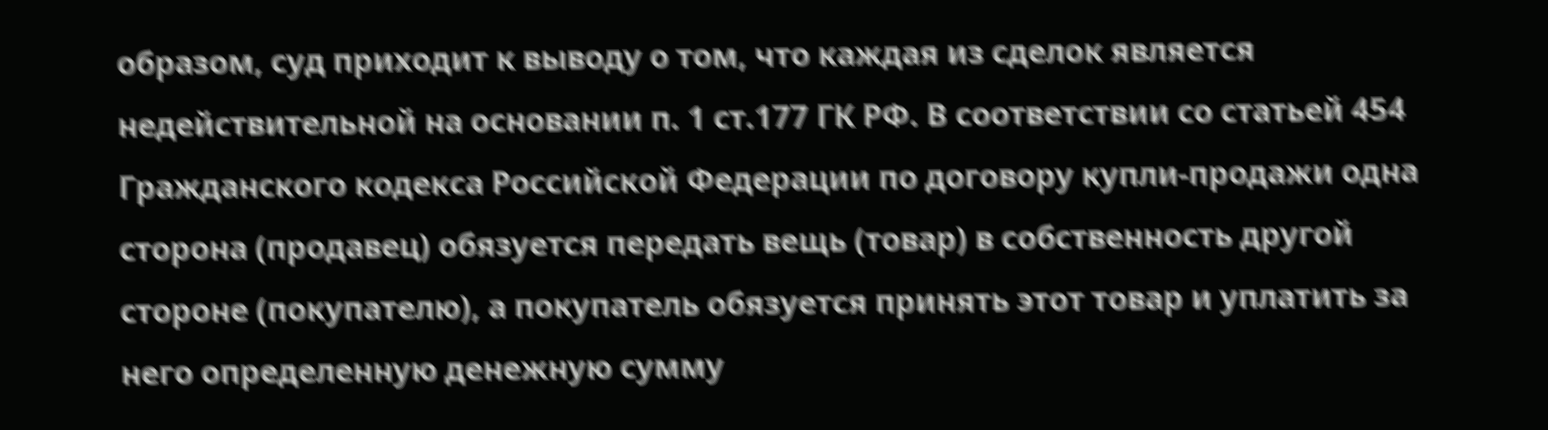образом, суд приходит к выводу о том, что каждая из сделок является недействительной на основании п. 1 ст.177 ГК РФ. В соответствии со статьей 454 Гражданского кодекса Российской Федерации по договору купли-продажи одна сторона (продавец) обязуется передать вещь (товар) в собственность другой стороне (покупателю), а покупатель обязуется принять этот товар и уплатить за него определенную денежную сумму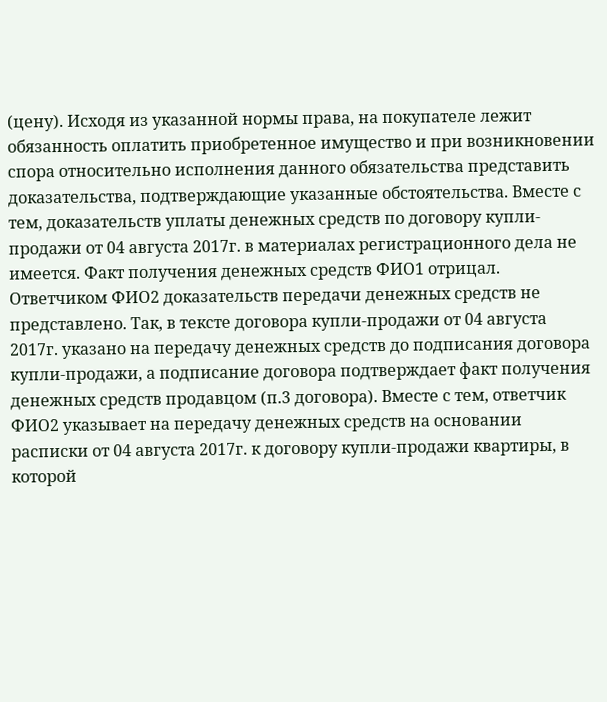(цену). Исходя из указанной нормы права, на покупателе лежит обязанность оплатить приобретенное имущество и при возникновении спора относительно исполнения данного обязательства представить доказательства, подтверждающие указанные обстоятельства. Вместе с тем, доказательств уплаты денежных средств по договору купли-продажи от 04 августа 2017г. в материалах регистрационного дела не имеется. Факт получения денежных средств ФИО1 отрицал. Ответчиком ФИО2 доказательств передачи денежных средств не представлено. Так, в тексте договора купли-продажи от 04 августа 2017г. указано на передачу денежных средств до подписания договора купли-продажи, а подписание договора подтверждает факт получения денежных средств продавцом (п.3 договора). Вместе с тем, ответчик ФИО2 указывает на передачу денежных средств на основании расписки от 04 августа 2017г. к договору купли-продажи квартиры, в которой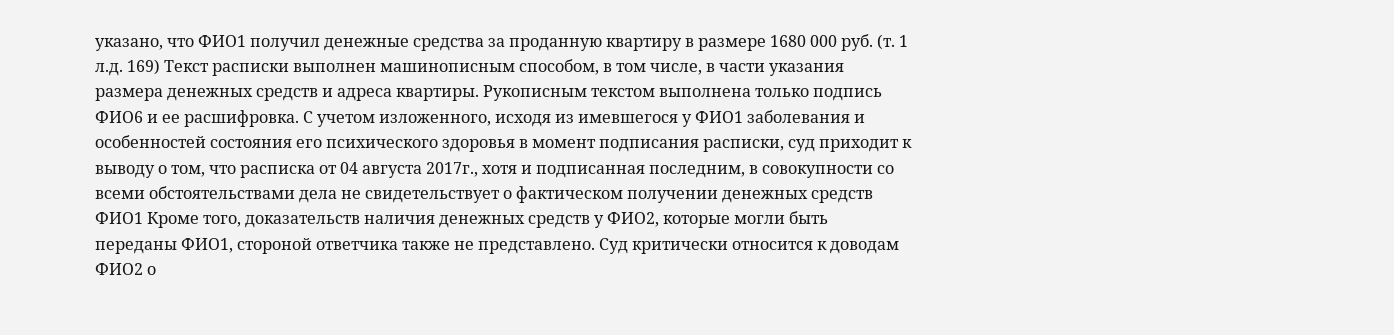указано, что ФИО1 получил денежные средства за проданную квартиру в размере 1680 000 руб. (т. 1 л.д. 169) Текст расписки выполнен машинописным способом, в том числе, в части указания размера денежных средств и адреса квартиры. Рукописным текстом выполнена только подпись ФИО6 и ее расшифровка. С учетом изложенного, исходя из имевшегося у ФИО1 заболевания и особенностей состояния его психического здоровья в момент подписания расписки, суд приходит к выводу о том, что расписка от 04 августа 2017г., хотя и подписанная последним, в совокупности со всеми обстоятельствами дела не свидетельствует о фактическом получении денежных средств ФИО1 Кроме того, доказательств наличия денежных средств у ФИО2, которые могли быть переданы ФИО1, стороной ответчика также не представлено. Суд критически относится к доводам ФИО2 о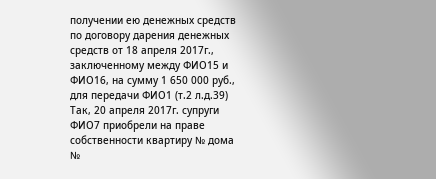получении ею денежных средств по договору дарения денежных средств от 18 апреля 2017г., заключенному между ФИО15 и ФИО16, на сумму 1 650 000 руб., для передачи ФИО1 (т.2 л.д.39) Так, 20 апреля 2017г. супруги ФИО7 приобрели на праве собственности квартиру № дома №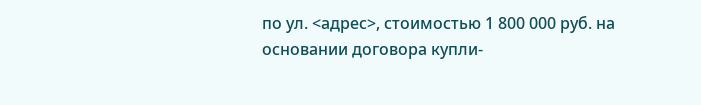по ул. <адрес>, стоимостью 1 800 000 руб. на основании договора купли-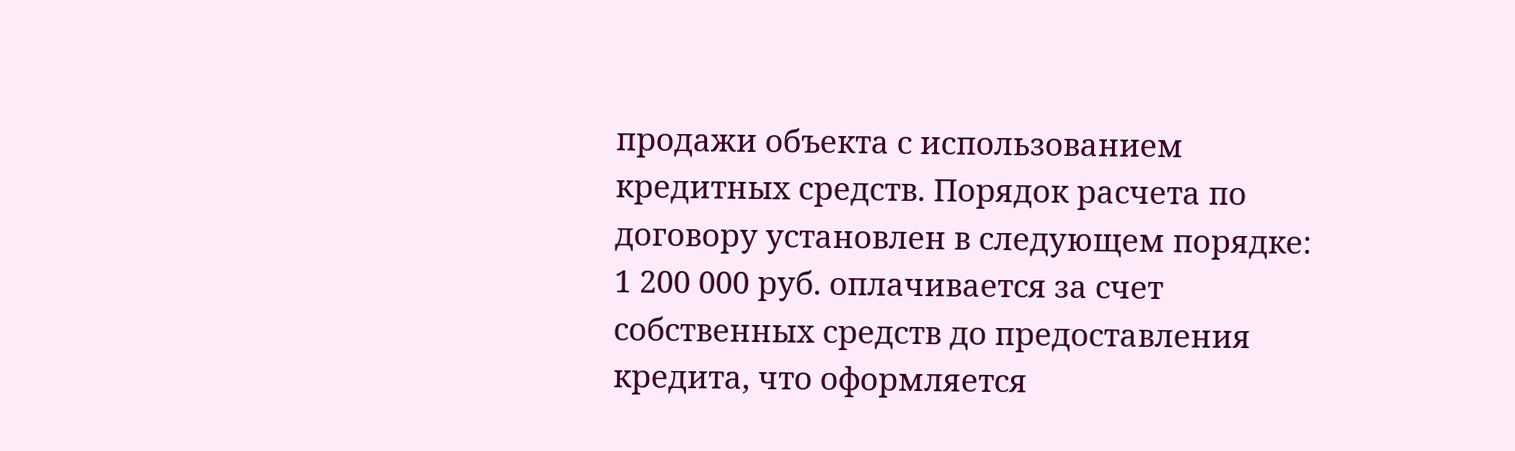продажи объекта с использованием кредитных средств. Порядок расчета по договору установлен в следующем порядке: 1 200 000 руб. оплачивается за счет собственных средств до предоставления кредита, что оформляется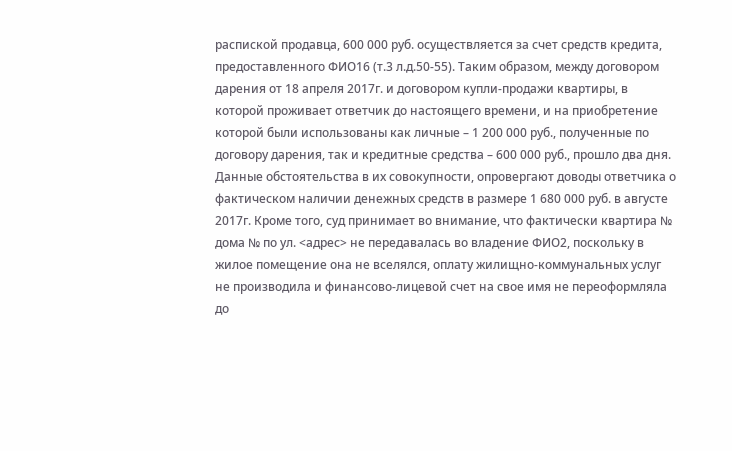распиской продавца, 600 000 руб. осуществляется за счет средств кредита, предоставленного ФИО16 (т.3 л.д.50-55). Таким образом, между договором дарения от 18 апреля 2017г. и договором купли-продажи квартиры, в которой проживает ответчик до настоящего времени, и на приобретение которой были использованы как личные – 1 200 000 руб., полученные по договору дарения, так и кредитные средства – 600 000 руб., прошло два дня. Данные обстоятельства в их совокупности, опровергают доводы ответчика о фактическом наличии денежных средств в размере 1 680 000 руб. в августе 2017г. Кроме того, суд принимает во внимание, что фактически квартира № дома № по ул. <адрес> не передавалась во владение ФИО2, поскольку в жилое помещение она не вселялся, оплату жилищно-коммунальных услуг не производила и финансово-лицевой счет на свое имя не переоформляла до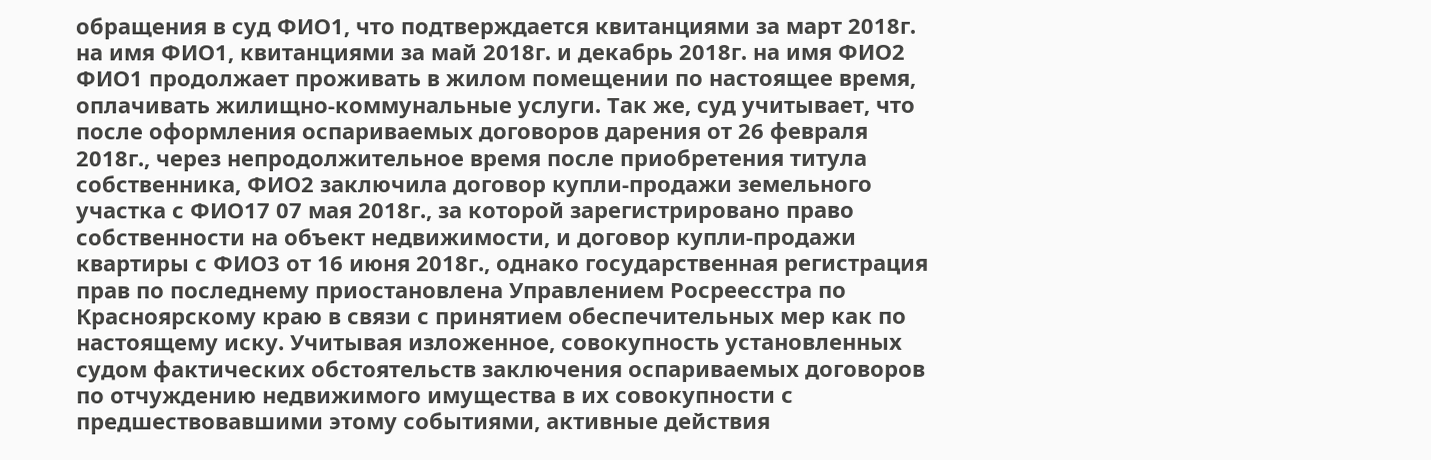обращения в суд ФИО1, что подтверждается квитанциями за март 2018г. на имя ФИО1, квитанциями за май 2018г. и декабрь 2018г. на имя ФИО2 ФИО1 продолжает проживать в жилом помещении по настоящее время, оплачивать жилищно-коммунальные услуги. Так же, суд учитывает, что после оформления оспариваемых договоров дарения от 26 февраля 2018г., через непродолжительное время после приобретения титула собственника, ФИО2 заключила договор купли-продажи земельного участка с ФИО17 07 мая 2018г., за которой зарегистрировано право собственности на объект недвижимости, и договор купли-продажи квартиры с ФИО3 от 16 июня 2018г., однако государственная регистрация прав по последнему приостановлена Управлением Росреесстра по Красноярскому краю в связи с принятием обеспечительных мер как по настоящему иску. Учитывая изложенное, совокупность установленных судом фактических обстоятельств заключения оспариваемых договоров по отчуждению недвижимого имущества в их совокупности с предшествовавшими этому событиями, активные действия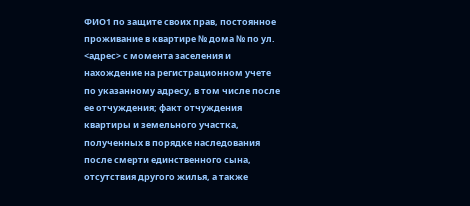ФИО1 по защите своих прав, постоянное проживание в квартире № дома № по ул. <адрес> с момента заселения и нахождение на регистрационном учете по указанному адресу, в том числе после ее отчуждения; факт отчуждения квартиры и земельного участка, полученных в порядке наследования после смерти единственного сына, отсутствия другого жилья, а также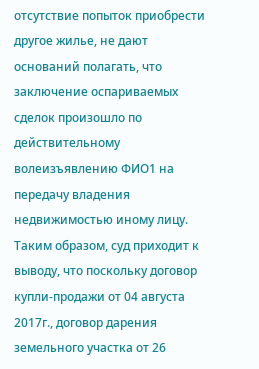отсутствие попыток приобрести другое жилье, не дают оснований полагать, что заключение оспариваемых сделок произошло по действительному волеизъявлению ФИО1 на передачу владения недвижимостью иному лицу. Таким образом, суд приходит к выводу, что поскольку договор купли-продажи от 04 августа 2017г., договор дарения земельного участка от 26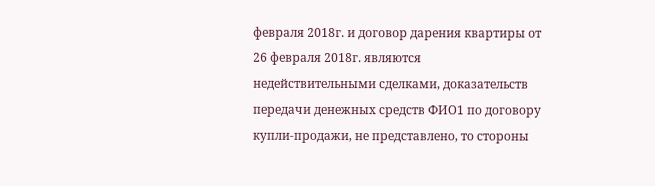февраля 2018г. и договор дарения квартиры от 26 февраля 2018г. являются недействительными сделками, доказательств передачи денежных средств ФИО1 по договору купли-продажи, не представлено, то стороны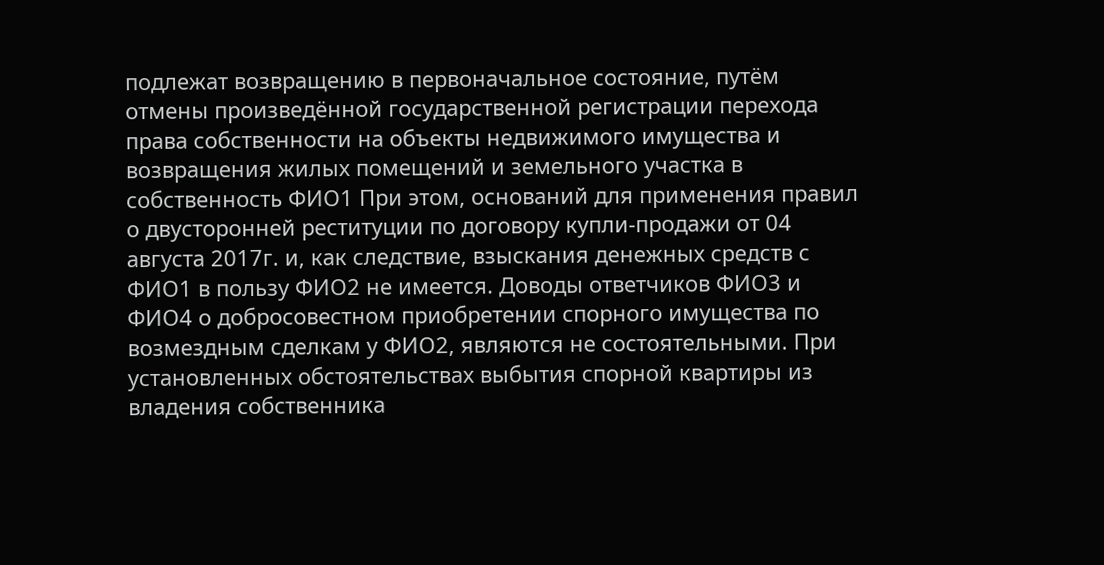подлежат возвращению в первоначальное состояние, путём отмены произведённой государственной регистрации перехода права собственности на объекты недвижимого имущества и возвращения жилых помещений и земельного участка в собственность ФИО1 При этом, оснований для применения правил о двусторонней реституции по договору купли-продажи от 04 августа 2017г. и, как следствие, взыскания денежных средств с ФИО1 в пользу ФИО2 не имеется. Доводы ответчиков ФИО3 и ФИО4 о добросовестном приобретении спорного имущества по возмездным сделкам у ФИО2, являются не состоятельными. При установленных обстоятельствах выбытия спорной квартиры из владения собственника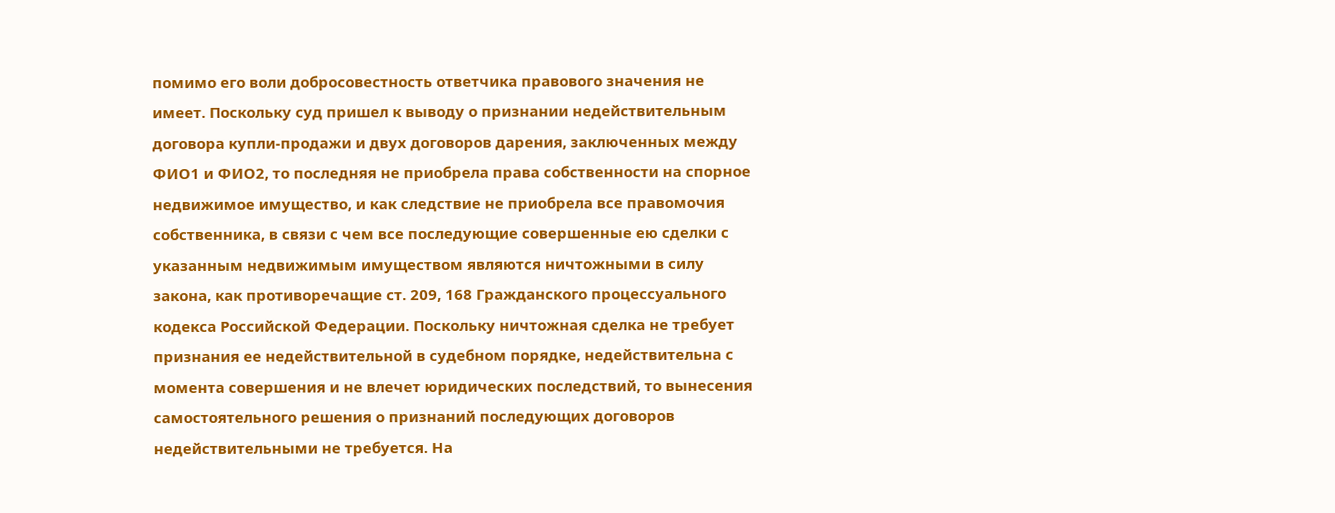помимо его воли добросовестность ответчика правового значения не имеет. Поскольку суд пришел к выводу о признании недействительным договора купли-продажи и двух договоров дарения, заключенных между ФИО1 и ФИО2, то последняя не приобрела права собственности на спорное недвижимое имущество, и как следствие не приобрела все правомочия собственника, в связи с чем все последующие совершенные ею сделки с указанным недвижимым имуществом являются ничтожными в силу закона, как противоречащие ст. 209, 168 Гражданского процессуального кодекса Российской Федерации. Поскольку ничтожная сделка не требует признания ее недействительной в судебном порядке, недействительна с момента совершения и не влечет юридических последствий, то вынесения самостоятельного решения о признаний последующих договоров недействительными не требуется. На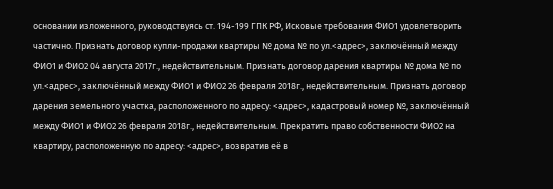основании изложенного, руководствуясь ст. 194-199 ГПК РФ, Исковые требования ФИО1 удовлетворить частично. Признать договор купли-продажи квартиры № дома № по ул.<адрес>, заключённый между ФИО1 и ФИО2 04 августа 2017г., недействительным. Признать договор дарения квартиры № дома № по ул.<адрес>, заключённый между ФИО1 и ФИО2 26 февраля 2018г., недействительным. Признать договор дарения земельного участка, расположенного по адресу: <адрес>, кадастровый номер №, заключённый между ФИО1 и ФИО2 26 февраля 2018г., недействительным. Прекратить право собственности ФИО2 на квартиру, расположенную по адресу: <адрес>, возвратив её в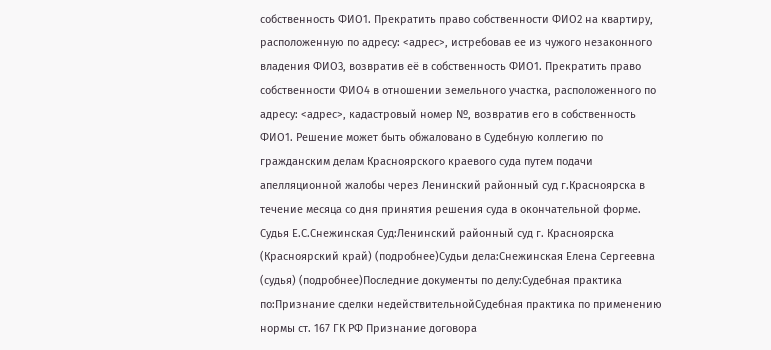собственность ФИО1. Прекратить право собственности ФИО2 на квартиру, расположенную по адресу: <адрес>, истребовав ее из чужого незаконного владения ФИО3, возвратив её в собственность ФИО1. Прекратить право собственности ФИО4 в отношении земельного участка, расположенного по адресу: <адрес>, кадастровый номер №, возвратив его в собственность ФИО1. Решение может быть обжаловано в Судебную коллегию по гражданским делам Красноярского краевого суда путем подачи апелляционной жалобы через Ленинский районный суд г.Красноярска в течение месяца со дня принятия решения суда в окончательной форме. Судья Е.С.Снежинская Суд:Ленинский районный суд г. Красноярска (Красноярский край) (подробнее)Судьи дела:Снежинская Елена Сергеевна (судья) (подробнее)Последние документы по делу:Судебная практика по:Признание сделки недействительнойСудебная практика по применению нормы ст. 167 ГК РФ Признание договора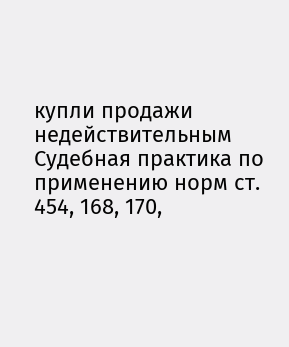купли продажи недействительным Судебная практика по применению норм ст. 454, 168, 170,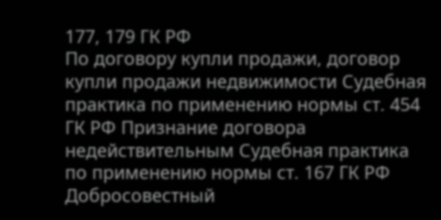177, 179 ГК РФ
По договору купли продажи, договор купли продажи недвижимости Судебная практика по применению нормы ст. 454 ГК РФ Признание договора недействительным Судебная практика по применению нормы ст. 167 ГК РФ Добросовестный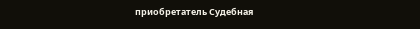приобретатель Судебная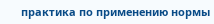практика по применению нормы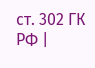ст. 302 ГК РФ |